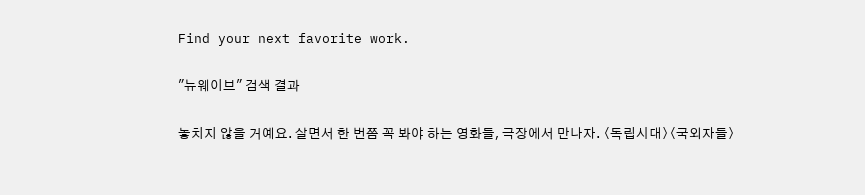Find your next favorite work.

"뉴웨이브" 검색 결과

놓치지 않을 거예요. 살면서 한 번쯤 꼭 봐야 하는 영화들, 극장에서 만나자. 〈독립시대〉〈국외자들〉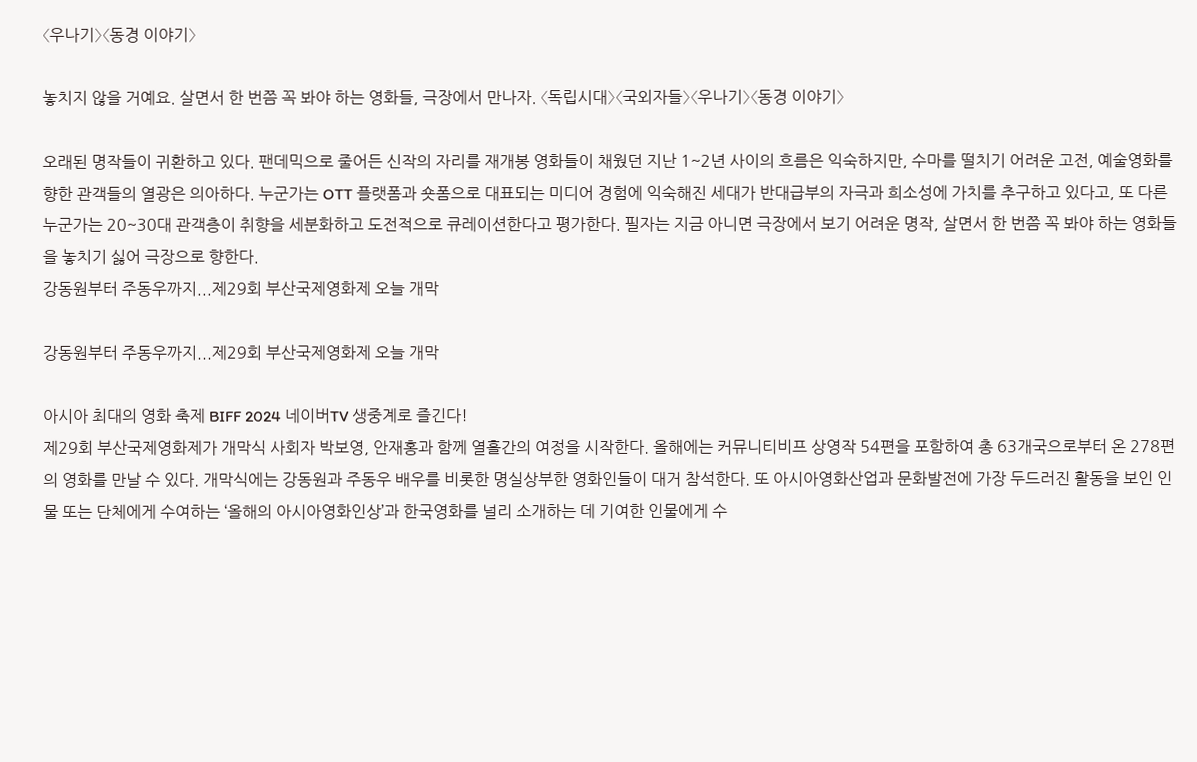〈우나기〉〈동경 이야기〉

놓치지 않을 거예요. 살면서 한 번쯤 꼭 봐야 하는 영화들, 극장에서 만나자. 〈독립시대〉〈국외자들〉〈우나기〉〈동경 이야기〉

오래된 명작들이 귀환하고 있다. 팬데믹으로 줄어든 신작의 자리를 재개봉 영화들이 채웠던 지난 1~2년 사이의 흐름은 익숙하지만, 수마를 떨치기 어려운 고전, 예술영화를 향한 관객들의 열광은 의아하다. 누군가는 OTT 플랫폼과 숏폼으로 대표되는 미디어 경험에 익숙해진 세대가 반대급부의 자극과 희소성에 가치를 추구하고 있다고, 또 다른 누군가는 20~30대 관객층이 취향을 세분화하고 도전적으로 큐레이션한다고 평가한다. 필자는 지금 아니면 극장에서 보기 어려운 명작, 살면서 한 번쯤 꼭 봐야 하는 영화들을 놓치기 싫어 극장으로 향한다.
강동원부터 주동우까지...제29회 부산국제영화제 오늘 개막

강동원부터 주동우까지...제29회 부산국제영화제 오늘 개막

아시아 최대의 영화 축제 BIFF 2024 네이버TV 생중계로 즐긴다!
제29회 부산국제영화제가 개막식 사회자 박보영, 안재홍과 함께 열흘간의 여정을 시작한다. 올해에는 커뮤니티비프 상영작 54편을 포함하여 총 63개국으로부터 온 278편의 영화를 만날 수 있다. 개막식에는 강동원과 주동우 배우를 비롯한 명실상부한 영화인들이 대거 참석한다. 또 아시아영화산업과 문화발전에 가장 두드러진 활동을 보인 인물 또는 단체에게 수여하는 ‘올해의 아시아영화인상’과 한국영화를 널리 소개하는 데 기여한 인물에게 수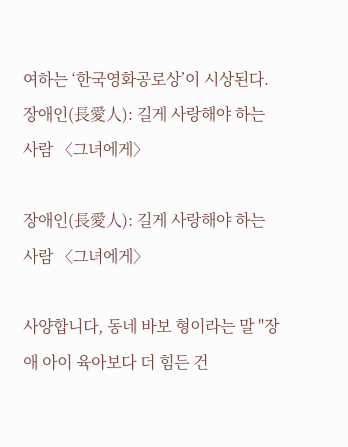여하는 ‘한국영화공로상’이 시상된다.
장애인(長愛人): 길게 사랑해야 하는 사람 〈그녀에게〉

장애인(長愛人): 길게 사랑해야 하는 사람 〈그녀에게〉

사양합니다, 동네 바보 형이라는 말 "장애 아이 육아보다 더 힘든 건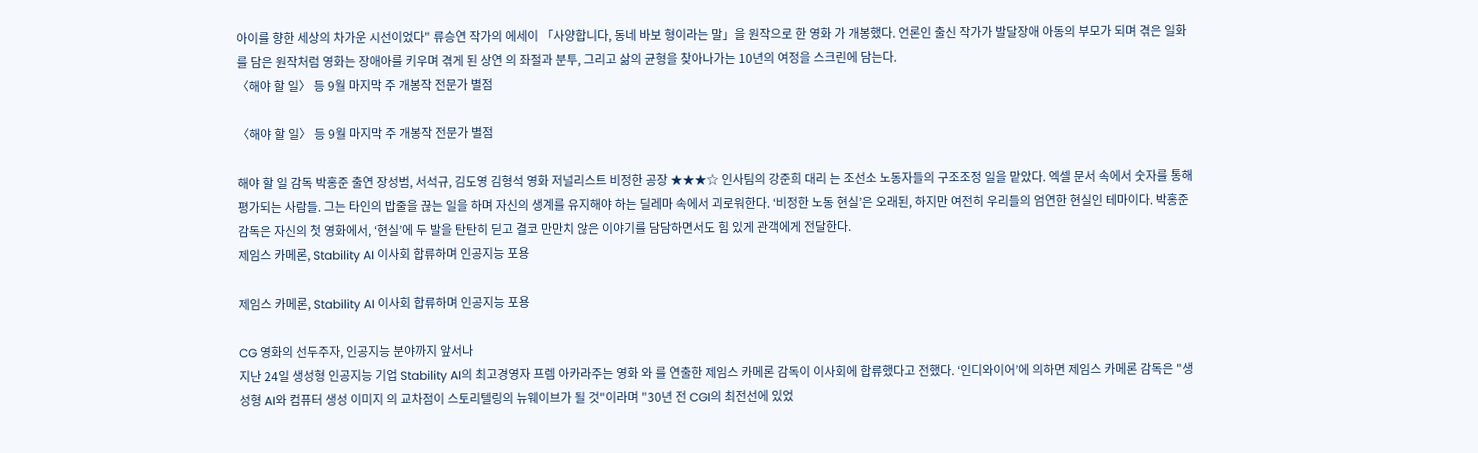아이를 향한 세상의 차가운 시선이었다" 류승연 작가의 에세이 「사양합니다, 동네 바보 형이라는 말」을 원작으로 한 영화 가 개봉했다. 언론인 출신 작가가 발달장애 아동의 부모가 되며 겪은 일화를 담은 원작처럼 영화는 장애아를 키우며 겪게 된 상연 의 좌절과 분투, 그리고 삶의 균형을 찾아나가는 10년의 여정을 스크린에 담는다.
〈해야 할 일〉 등 9월 마지막 주 개봉작 전문가 별점

〈해야 할 일〉 등 9월 마지막 주 개봉작 전문가 별점

해야 할 일 감독 박홍준 출연 장성범, 서석규, 김도영 김형석 영화 저널리스트 비정한 공장 ★★★☆ 인사팀의 강준희 대리 는 조선소 노동자들의 구조조정 일을 맡았다. 엑셀 문서 속에서 숫자를 통해 평가되는 사람들. 그는 타인의 밥줄을 끊는 일을 하며 자신의 생계를 유지해야 하는 딜레마 속에서 괴로워한다. ‘비정한 노동 현실’은 오래된, 하지만 여전히 우리들의 엄연한 현실인 테마이다. 박홍준 감독은 자신의 첫 영화에서, ‘현실’에 두 발을 탄탄히 딛고 결코 만만치 않은 이야기를 담담하면서도 힘 있게 관객에게 전달한다.
제임스 카메론, Stability AI 이사회 합류하며 인공지능 포용

제임스 카메론, Stability AI 이사회 합류하며 인공지능 포용

CG 영화의 선두주자, 인공지능 분야까지 앞서나
지난 24일 생성형 인공지능 기업 Stability AI의 최고경영자 프렘 아카라주는 영화 와 를 연출한 제임스 카메론 감독이 이사회에 합류했다고 전했다. ‘인디와이어’에 의하면 제임스 카메론 감독은 "생성형 AI와 컴퓨터 생성 이미지 의 교차점이 스토리텔링의 뉴웨이브가 될 것"이라며 "30년 전 CGI의 최전선에 있었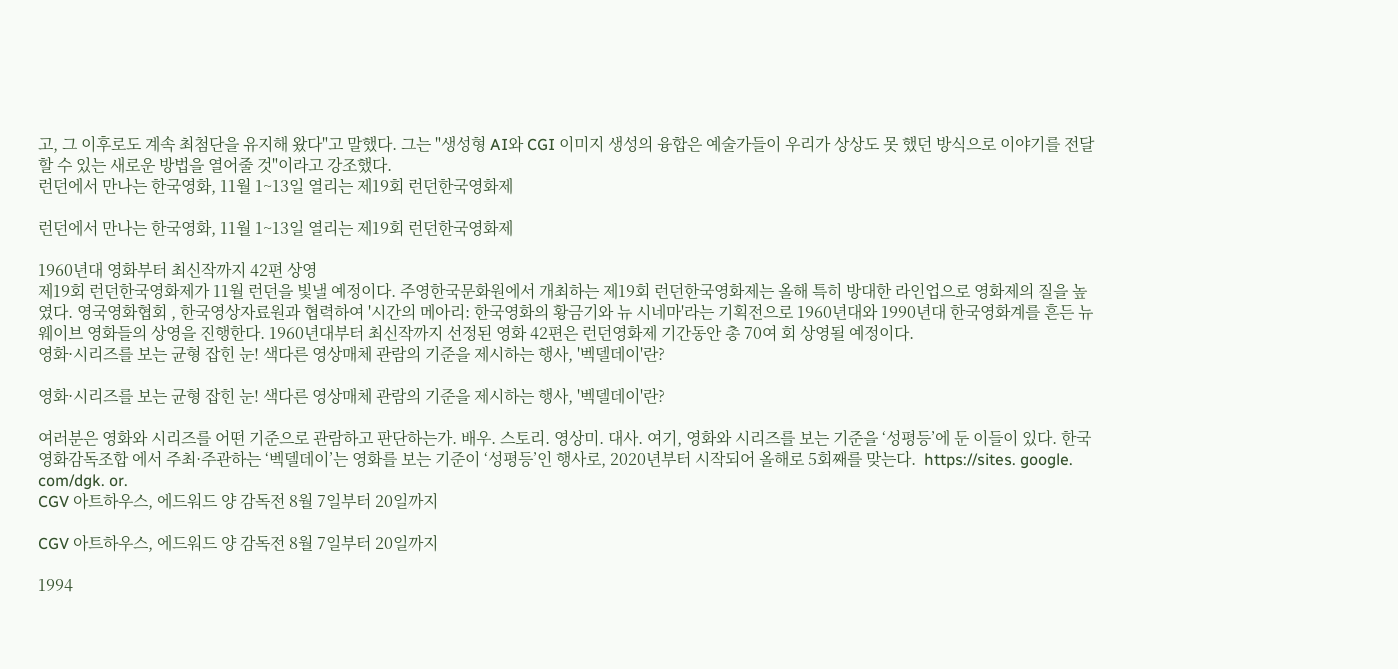고, 그 이후로도 계속 최첨단을 유지해 왔다"고 말했다. 그는 "생성형 AI와 CGI 이미지 생성의 융합은 예술가들이 우리가 상상도 못 했던 방식으로 이야기를 전달할 수 있는 새로운 방법을 열어줄 것"이라고 강조했다.
런던에서 만나는 한국영화, 11월 1~13일 열리는 제19회 런던한국영화제

런던에서 만나는 한국영화, 11월 1~13일 열리는 제19회 런던한국영화제

1960년대 영화부터 최신작까지 42편 상영
제19회 런던한국영화제가 11월 런던을 빛낼 예정이다. 주영한국문화원에서 개최하는 제19회 런던한국영화제는 올해 특히 방대한 라인업으로 영화제의 질을 높였다. 영국영화협회 , 한국영상자료원과 협력하여 '시간의 메아리: 한국영화의 황금기와 뉴 시네마'라는 기획전으로 1960년대와 1990년대 한국영화계를 흔든 뉴웨이브 영화들의 상영을 진행한다. 1960년대부터 최신작까지 선정된 영화 42편은 런던영화제 기간동안 총 70여 회 상영될 예정이다.
영화·시리즈를 보는 균형 잡힌 눈! 색다른 영상매체 관람의 기준을 제시하는 행사, '벡델데이'란?

영화·시리즈를 보는 균형 잡힌 눈! 색다른 영상매체 관람의 기준을 제시하는 행사, '벡델데이'란?

여러분은 영화와 시리즈를 어떤 기준으로 관람하고 판단하는가. 배우. 스토리. 영상미. 대사. 여기, 영화와 시리즈를 보는 기준을 ‘성평등’에 둔 이들이 있다. 한국영화감독조합 에서 주최·주관하는 ‘벡델데이’는 영화를 보는 기준이 ‘성평등’인 행사로, 2020년부터 시작되어 올해로 5회째를 맞는다.  https://sites. google. com/dgk. or.
CGV 아트하우스, 에드워드 양 감독전 8월 7일부터 20일까지

CGV 아트하우스, 에드워드 양 감독전 8월 7일부터 20일까지

1994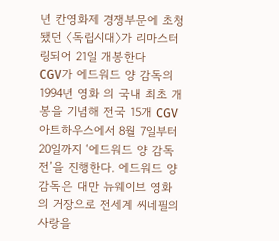년 칸영화제 경쟁부문에 초청됐던 〈독립시대〉가 리마스터링되어 21일 개봉한다
CGV가 에드워드 양 감독의 1994년 영화 의 국내 최초 개봉을 기념해 전국 15개 CGV 아트하우스에서 8월 7일부터 20일까지 ‘에드워드 양 감독전’을 진행한다. 에드워드 양 감독은 대만 뉴웨이브 영화의 거장으로 전세계 씨네필의 사랑을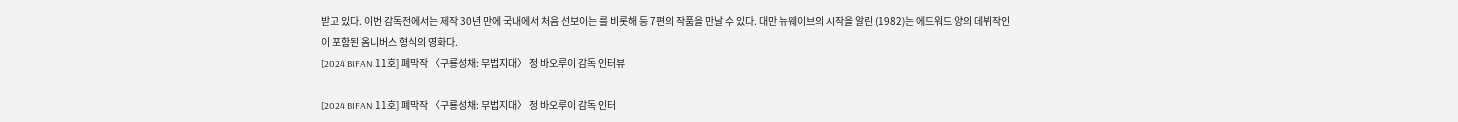받고 있다. 이번 감독전에서는 제작 30년 만에 국내에서 처음 선보이는 를 비롯해 등 7편의 작품을 만날 수 있다. 대만 뉴웨이브의 시작을 알린 (1982)는 에드워드 양의 데뷔작인 이 포함된 옴니버스 형식의 영화다.
[2024 BIFAN 11호] 폐막작 〈구룡성채: 무법지대〉 정 바오루이 감독 인터뷰

[2024 BIFAN 11호] 폐막작 〈구룡성채: 무법지대〉 정 바오루이 감독 인터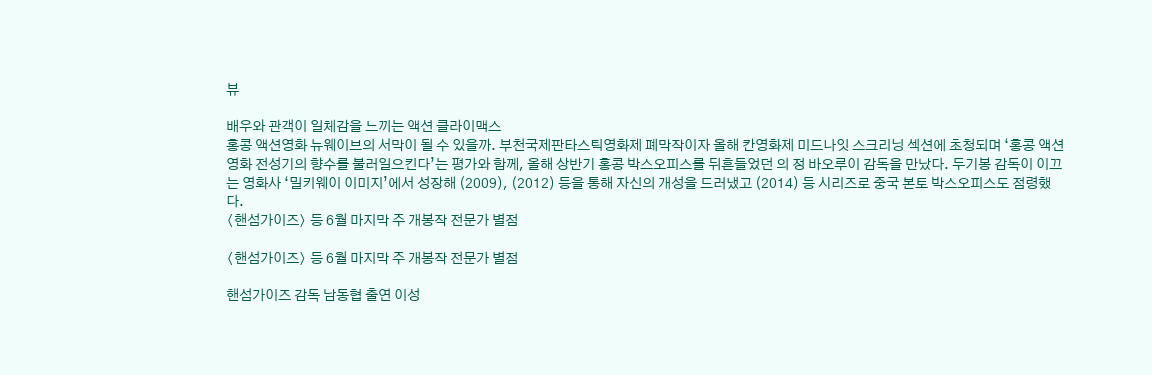뷰

배우와 관객이 일체감을 느끼는 액션 클라이맥스
홍콩 액션영화 뉴웨이브의 서막이 될 수 있을까. 부천국제판타스틱영화제 폐막작이자 올해 칸영화제 미드나잇 스크리닝 섹션에 초청되며 ‘홍콩 액션영화 전성기의 향수를 불러일으킨다’는 평가와 함께, 올해 상반기 홍콩 박스오피스를 뒤흔들었던 의 정 바오루이 감독을 만났다. 두기봉 감독이 이끄는 영화사 ‘밀키웨이 이미지’에서 성장해 (2009), (2012) 등을 통해 자신의 개성을 드러냈고 (2014) 등 시리즈로 중국 본토 박스오피스도 점령했다.
〈핸섬가이즈〉 등 6월 마지막 주 개봉작 전문가 별점

〈핸섬가이즈〉 등 6월 마지막 주 개봉작 전문가 별점

핸섬가이즈 감독 남동협 출연 이성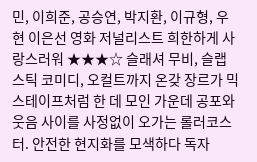민, 이희준, 공승연, 박지환, 이규형, 우현 이은선 영화 저널리스트 희한하게 사랑스러워 ★★★☆ 슬래셔 무비, 슬랩스틱 코미디, 오컬트까지 온갖 장르가 믹스테이프처럼 한 데 모인 가운데 공포와 웃음 사이를 사정없이 오가는 롤러코스터. 안전한 현지화를 모색하다 독자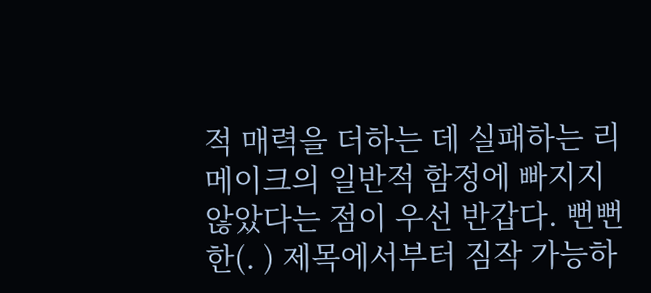적 매력을 더하는 데 실패하는 리메이크의 일반적 함정에 빠지지 않았다는 점이 우선 반갑다. 뻔뻔한(. ) 제목에서부터 짐작 가능하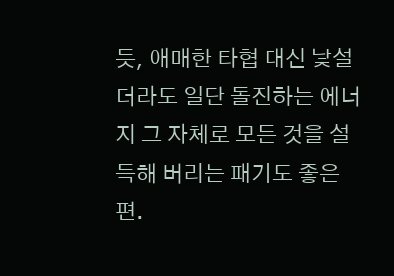듯, 애매한 타협 대신 낯설더라도 일단 돌진하는 에너지 그 자체로 모든 것을 설득해 버리는 패기도 좋은 편.